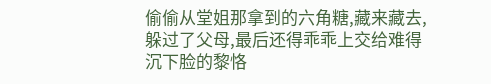偷偷从堂姐那拿到的六角糖,藏来藏去,躲过了父母,最后还得乖乖上交给难得沉下脸的黎恪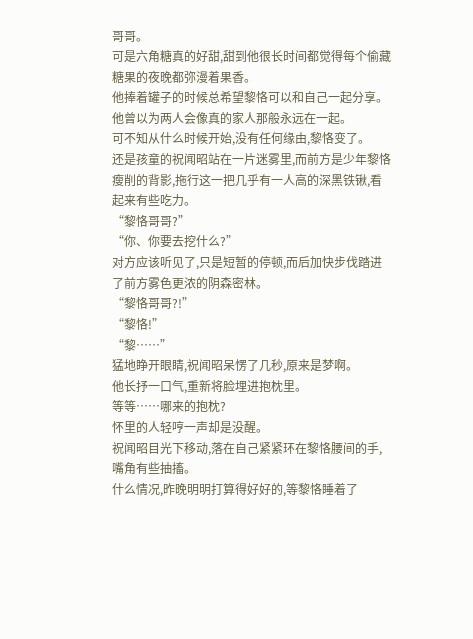哥哥。
可是六角糖真的好甜,甜到他很长时间都觉得每个偷藏糖果的夜晚都弥漫着果香。
他捧着罐子的时候总希望黎恪可以和自己一起分享。
他曾以为两人会像真的家人那般永远在一起。
可不知从什么时候开始,没有任何缘由,黎恪变了。
还是孩童的祝闻昭站在一片迷雾里,而前方是少年黎恪瘦削的背影,拖行这一把几乎有一人高的深黑铁锹,看起来有些吃力。
“黎恪哥哥?”
“你、你要去挖什么?”
对方应该听见了,只是短暂的停顿,而后加快步伐踏进了前方雾色更浓的阴森密林。
“黎恪哥哥?!”
“黎恪!”
“黎……”
猛地睁开眼睛,祝闻昭呆愣了几秒,原来是梦啊。
他长抒一口气,重新将脸埋进抱枕里。
等等……哪来的抱枕?
怀里的人轻哼一声却是没醒。
祝闻昭目光下移动,落在自己紧紧环在黎恪腰间的手,嘴角有些抽搐。
什么情况,昨晚明明打算得好好的,等黎恪睡着了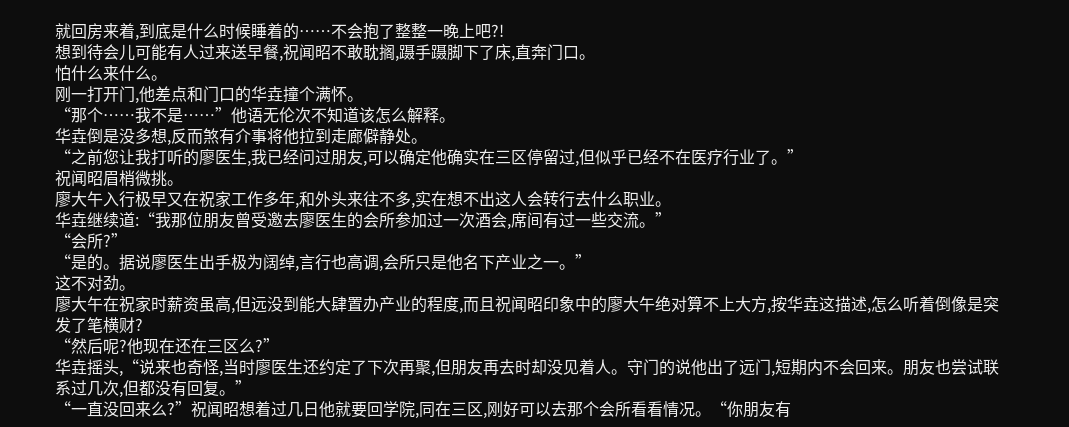就回房来着,到底是什么时候睡着的……不会抱了整整一晚上吧?!
想到待会儿可能有人过来送早餐,祝闻昭不敢耽搁,蹑手蹑脚下了床,直奔门口。
怕什么来什么。
刚一打开门,他差点和门口的华垚撞个满怀。
“那个……我不是……”他语无伦次不知道该怎么解释。
华垚倒是没多想,反而煞有介事将他拉到走廊僻静处。
“之前您让我打听的廖医生,我已经问过朋友,可以确定他确实在三区停留过,但似乎已经不在医疗行业了。”
祝闻昭眉梢微挑。
廖大午入行极早又在祝家工作多年,和外头来往不多,实在想不出这人会转行去什么职业。
华垚继续道:“我那位朋友曾受邀去廖医生的会所参加过一次酒会,席间有过一些交流。”
“会所?”
“是的。据说廖医生出手极为阔绰,言行也高调,会所只是他名下产业之一。”
这不对劲。
廖大午在祝家时薪资虽高,但远没到能大肆置办产业的程度,而且祝闻昭印象中的廖大午绝对算不上大方,按华垚这描述,怎么听着倒像是突发了笔横财?
“然后呢?他现在还在三区么?”
华垚摇头,“说来也奇怪,当时廖医生还约定了下次再聚,但朋友再去时却没见着人。守门的说他出了远门,短期内不会回来。朋友也尝试联系过几次,但都没有回复。”
“一直没回来么?”祝闻昭想着过几日他就要回学院,同在三区,刚好可以去那个会所看看情况。“你朋友有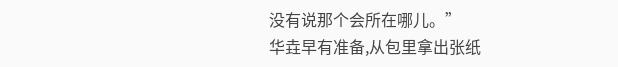没有说那个会所在哪儿。”
华垚早有准备,从包里拿出张纸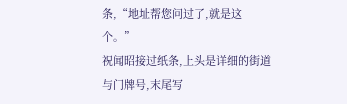条,“地址帮您问过了,就是这个。”
祝闻昭接过纸条,上头是详细的街道与门牌号,末尾写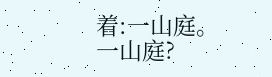着:一山庭。
一山庭?